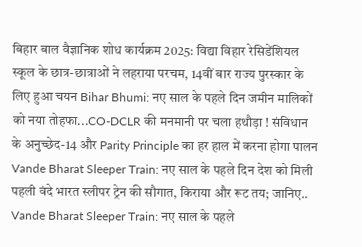बिहार बाल वैज्ञानिक शोध कार्यक्रम 2025: विद्या विहार रेसिडेंशियल स्कूल के छात्र-छात्राओं ने लहराया परचम, 14वीं बार राज्य पुरस्कार के लिए हुआ चयन Bihar Bhumi: नए साल के पहले दिन जमीन मालिकों को नया तोहफा...CO-DCLR की मनमानी पर चला हथौड़ा ! संविधान के अनुच्छेद-14 और Parity Principle का हर हाल में करना होगा पालन Vande Bharat Sleeper Train: नए साल के पहले दिन देश को मिली पहली वंदे भारत स्लीपर ट्रेन की सौगात, किराया और रूट तय; जानिए.. Vande Bharat Sleeper Train: नए साल के पहले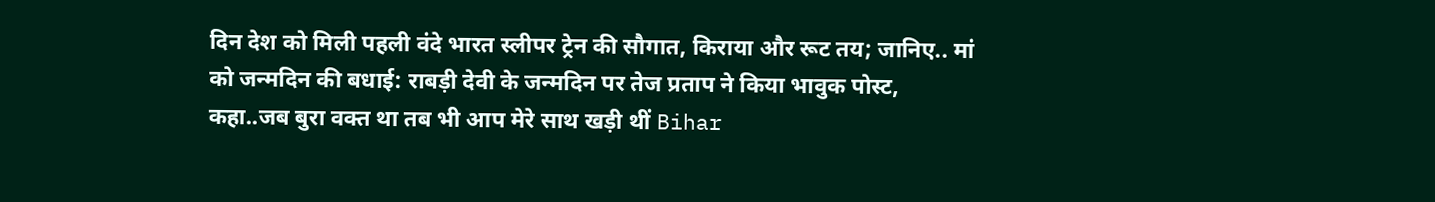दिन देश को मिली पहली वंदे भारत स्लीपर ट्रेन की सौगात, किराया और रूट तय; जानिए.. मां को जन्मदिन की बधाई: राबड़ी देवी के जन्मदिन पर तेज प्रताप ने किया भावुक पोस्ट, कहा..जब बुरा वक्त था तब भी आप मेरे साथ खड़ी थीं Bihar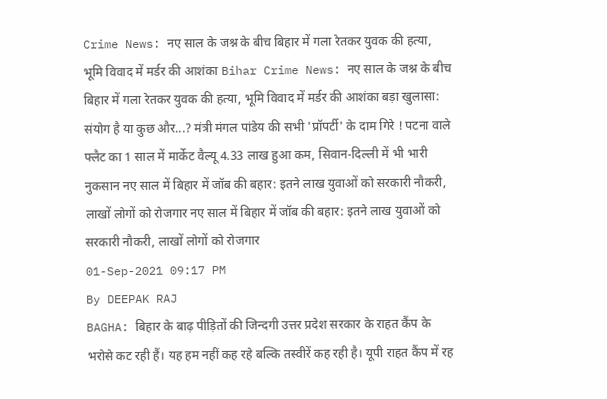Crime News: नए साल के जश्न के बीच बिहार में गला रेतकर युवक की हत्या, भूमि विवाद में मर्डर की आशंका Bihar Crime News: नए साल के जश्न के बीच बिहार में गला रेतकर युवक की हत्या, भूमि विवाद में मर्डर की आशंका बड़ा खुलासा: संयोग है या कुछ और...? मंत्री मंगल पांडेय की सभी 'प्रॉपर्टी' के दाम गिरे ! पटना वाले फ्लैट का 1 साल में मार्केट वैल्यू 4.33 लाख हुआ कम, सिवान-दिल्ली में भी भारी नुकसान नए साल में बिहार में जॉब की बहार: इतने लाख युवाओं को सरकारी नौकरी, लाखों लोगों को रोजगार नए साल में बिहार में जॉब की बहार: इतने लाख युवाओं को सरकारी नौकरी, लाखों लोगों को रोजगार
01-Sep-2021 09:17 PM
By DEEPAK RAJ
BAGHA: बिहार के बाढ़ पीड़ितों की जिन्दगी उत्तर प्रदेश सरकार के राहत कैंप के भरोसे कट रही हैं। यह हम नहीं कह रहे बल्कि तस्वीरें कह रही है। यूपी राहत कैंप में रह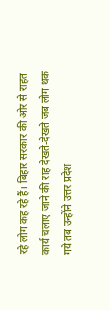रहे लोग कह रहे हैं। बिहार सरकार की ओर से राहत कार्य चलाए जाने की राह देखते-देखते जब लोग थक गये तब उन्होंने उत्तर प्रदेश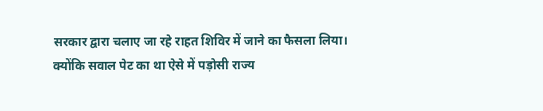सरकार द्वारा चलाए जा रहे राहत शिविर में जाने का फैसला लिया। क्योंकि सवाल पेट का था ऐसे में पड़ोसी राज्य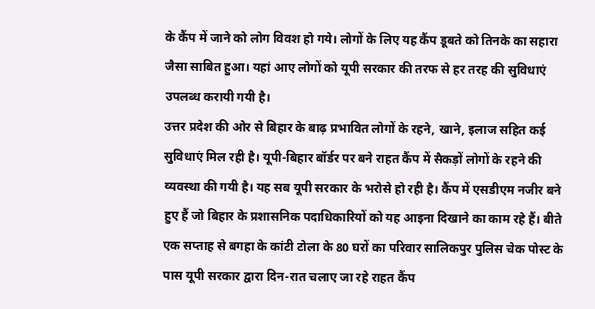के कैंप में जाने को लोग विवश हो गये। लोगों के लिए यह कैंप डूबते को तिनके का सहारा जैसा साबित हुआ। यहां आए लोगों को यूपी सरकार की तरफ से हर तरह की सुविधाएं उपलब्ध करायी गयी है।
उत्तर प्रदेश की ओर से बिहार के बाढ़ प्रभावित लोगों के रहने, खाने, इलाज सहित कई सुविधाएं मिल रही है। यूपी-बिहार बॉर्डर पर बने राहत कैंप में सैकड़ों लोगों के रहने की व्यवस्था की गयी है। यह सब यूपी सरकार के भरोसे हो रही है। कैंप में एसडीएम नजीर बने हुए हैं जो बिहार के प्रशासनिक पदाधिकारियों को यह आइना दिखाने का काम रहे हैं। बीते एक सप्ताह से बगहा के कांटी टोला के 80 घरों का परिवार सालिकपुर पुलिस चेक पोस्ट के पास यूपी सरकार द्वारा दिन-रात चलाए जा रहे राहत कैंप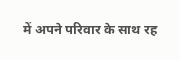में अपने परिवार के साथ रह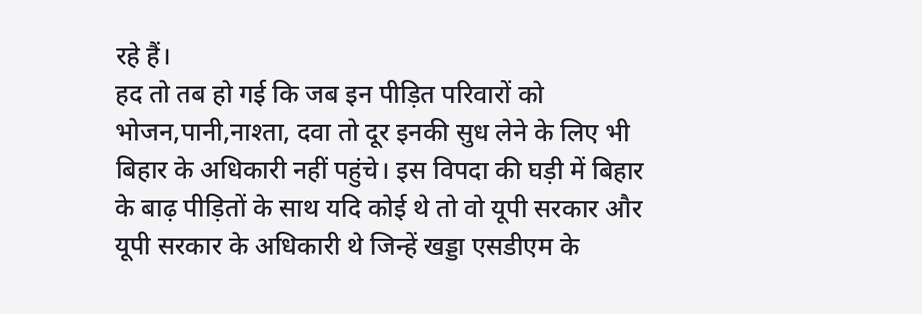रहे हैं।
हद तो तब हो गई कि जब इन पीड़ित परिवारों को भोजन,पानी,नाश्ता, दवा तो दूर इनकी सुध लेने के लिए भी बिहार के अधिकारी नहीं पहुंचे। इस विपदा की घड़ी में बिहार के बाढ़ पीड़ितों के साथ यदि कोई थे तो वो यूपी सरकार और यूपी सरकार के अधिकारी थे जिन्हें खड्डा एसडीएम के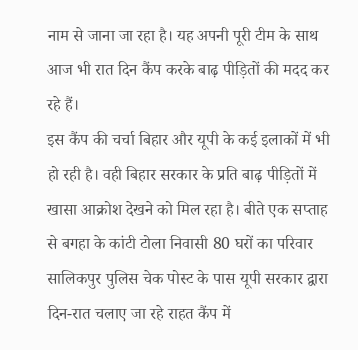नाम से जाना जा रहा है। यह अपनी पूरी टीम के साथ आज भी रात दिन कैंप करके बाढ़ पीड़ितों की मदद कर रहे हैं।
इस कैंप की चर्चा बिहार और यूपी के कई इलाकों में भी हो रही है। वही बिहार सरकार के प्रति बाढ़ पीड़ितों में खासा आक्रोश देखने को मिल रहा है। बीते एक सप्ताह से बगहा के कांटी टोला निवासी 80 घरों का परिवार सालिकपुर पुलिस चेक पोस्ट के पास यूपी सरकार द्वारा दिन-रात चलाए जा रहे राहत कैंप में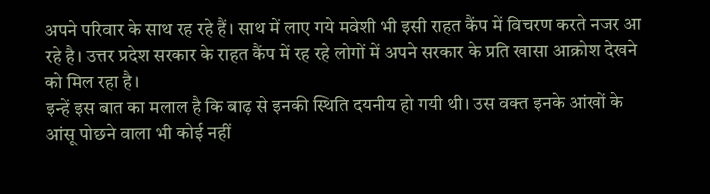अपने परिवार के साथ रह रहे हैं। साथ में लाए गये मवेशी भी इसी राहत कैंप में विचरण करते नजर आ रहे है। उत्तर प्रदेश सरकार के राहत कैंप में रह रहे लोगों में अपने सरकार के प्रति खासा आक्रोश देखने को मिल रहा है।
इन्हें इस बात का मलाल है कि बाढ़ से इनकी स्थिति दयनीय हो गयी थी। उस वक्त इनके आंखों के आंसू पोछने वाला भी कोई नहीं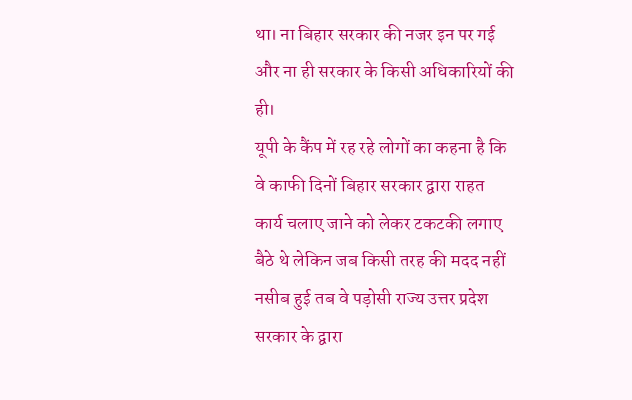था। ना बिहार सरकार की नजर इन पर गई और ना ही सरकार के किसी अधिकारियों की ही।
यूपी के कैंप में रह रहे लोगों का कहना है कि वे काफी दिनों बिहार सरकार द्वारा राहत कार्य चलाए जाने को लेकर टकटकी लगाए बैठे थे लेकिन जब किसी तरह की मदद नहीं नसीब हुई तब वे पड़ोसी राज्य उत्तर प्रदेश सरकार के द्वारा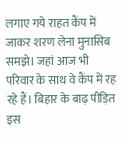लगाए गये राहत कैंप में जाकर शरण लेना मुनासिब समझे। जहां आज भी परिवार के साथ वे कैंप में रह रहे हैं। बिहार के बाढ़ पीड़ित इस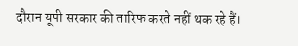दौरान यूपी सरकार की तारिफ करते नहीं थक रहे हैं।